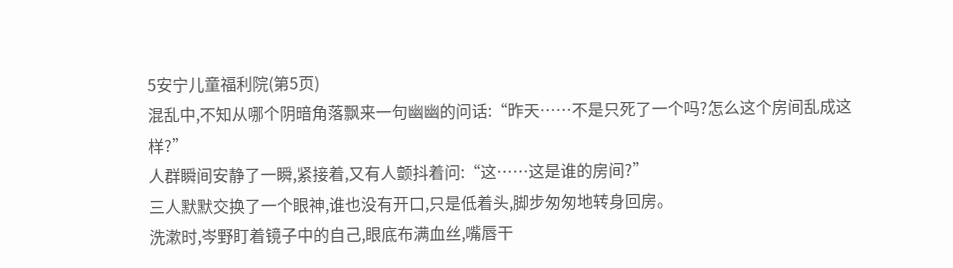5安宁儿童福利院(第5页)
混乱中,不知从哪个阴暗角落飘来一句幽幽的问话:“昨天……不是只死了一个吗?怎么这个房间乱成这样?”
人群瞬间安静了一瞬,紧接着,又有人颤抖着问:“这……这是谁的房间?”
三人默默交换了一个眼神,谁也没有开口,只是低着头,脚步匆匆地转身回房。
洗漱时,岑野盯着镜子中的自己,眼底布满血丝,嘴唇干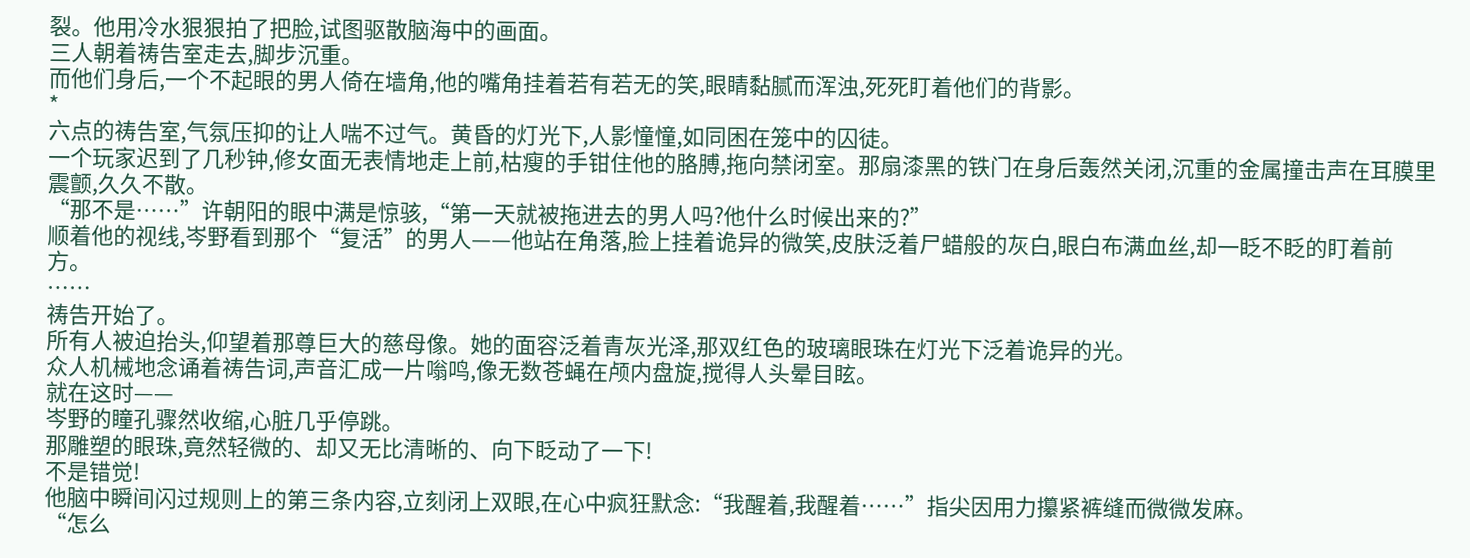裂。他用冷水狠狠拍了把脸,试图驱散脑海中的画面。
三人朝着祷告室走去,脚步沉重。
而他们身后,一个不起眼的男人倚在墙角,他的嘴角挂着若有若无的笑,眼睛黏腻而浑浊,死死盯着他们的背影。
*
六点的祷告室,气氛压抑的让人喘不过气。黄昏的灯光下,人影憧憧,如同困在笼中的囚徒。
一个玩家迟到了几秒钟,修女面无表情地走上前,枯瘦的手钳住他的胳膊,拖向禁闭室。那扇漆黑的铁门在身后轰然关闭,沉重的金属撞击声在耳膜里震颤,久久不散。
“那不是……”许朝阳的眼中满是惊骇,“第一天就被拖进去的男人吗?他什么时候出来的?”
顺着他的视线,岑野看到那个“复活”的男人——他站在角落,脸上挂着诡异的微笑,皮肤泛着尸蜡般的灰白,眼白布满血丝,却一眨不眨的盯着前方。
……
祷告开始了。
所有人被迫抬头,仰望着那尊巨大的慈母像。她的面容泛着青灰光泽,那双红色的玻璃眼珠在灯光下泛着诡异的光。
众人机械地念诵着祷告词,声音汇成一片嗡鸣,像无数苍蝇在颅内盘旋,搅得人头晕目眩。
就在这时——
岑野的瞳孔骤然收缩,心脏几乎停跳。
那雕塑的眼珠,竟然轻微的、却又无比清晰的、向下眨动了一下!
不是错觉!
他脑中瞬间闪过规则上的第三条内容,立刻闭上双眼,在心中疯狂默念:“我醒着,我醒着……”指尖因用力攥紧裤缝而微微发麻。
“怎么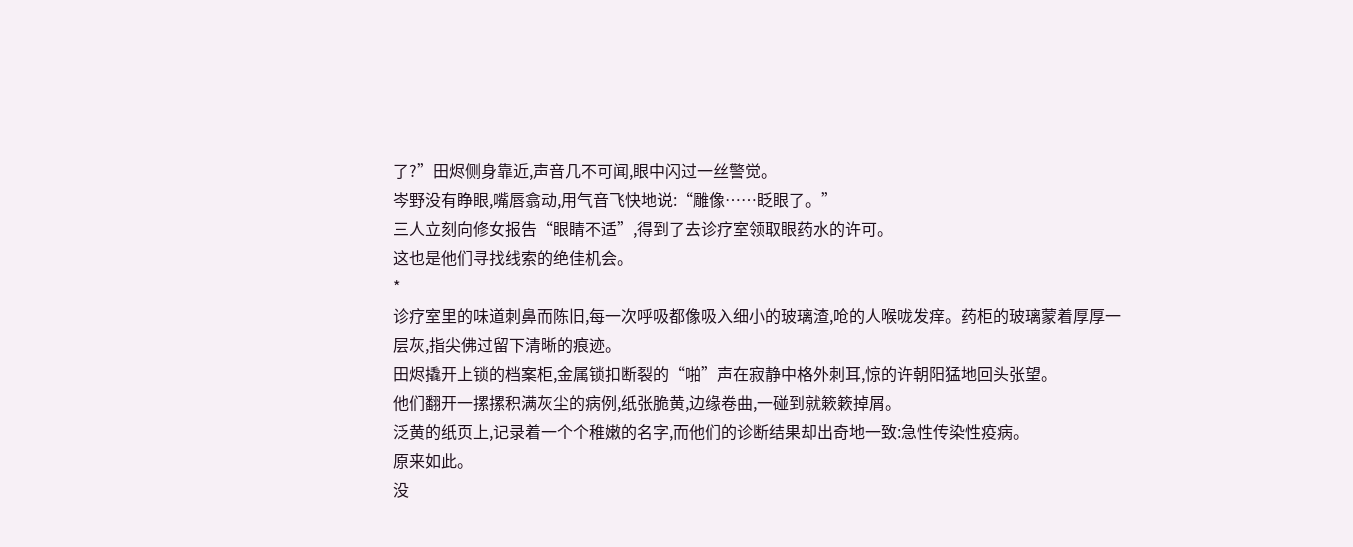了?”田烬侧身靠近,声音几不可闻,眼中闪过一丝警觉。
岑野没有睁眼,嘴唇翕动,用气音飞快地说:“雕像……眨眼了。”
三人立刻向修女报告“眼睛不适”,得到了去诊疗室领取眼药水的许可。
这也是他们寻找线索的绝佳机会。
*
诊疗室里的味道刺鼻而陈旧,每一次呼吸都像吸入细小的玻璃渣,呛的人喉咙发痒。药柜的玻璃蒙着厚厚一层灰,指尖佛过留下清晰的痕迹。
田烬撬开上锁的档案柜,金属锁扣断裂的“啪”声在寂静中格外刺耳,惊的许朝阳猛地回头张望。
他们翻开一摞摞积满灰尘的病例,纸张脆黄,边缘卷曲,一碰到就簌簌掉屑。
泛黄的纸页上,记录着一个个稚嫩的名字,而他们的诊断结果却出奇地一致:急性传染性疫病。
原来如此。
没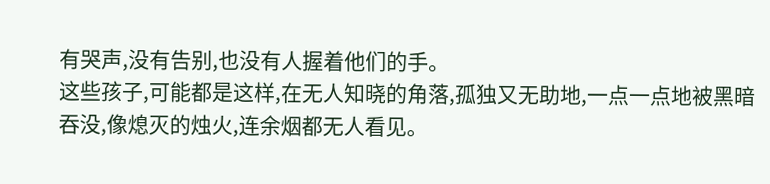有哭声,没有告别,也没有人握着他们的手。
这些孩子,可能都是这样,在无人知晓的角落,孤独又无助地,一点一点地被黑暗吞没,像熄灭的烛火,连余烟都无人看见。